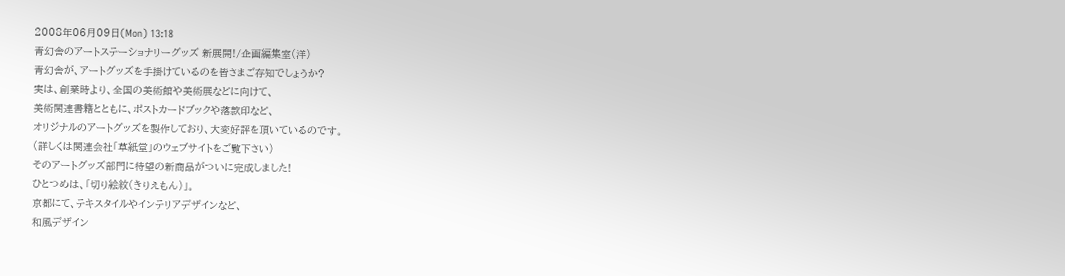2008年06月09日(Mon) 13:18
青幻舎のアートステーショナリーグッズ 新展開!/企画編集室(洋)
青幻舎が、アートグッズを手掛けているのを皆さまご存知でしょうか?
実は、創業時より、全国の美術館や美術展などに向けて、
美術関連書籍とともに、ポストカードブックや落款印など、
オリジナルのアートグッズを製作しており、大変好評を頂いているのです。
(詳しくは関連会社「草紙堂」のウェブサイトをご覧下さい)
そのアートグッズ部門に待望の新商品がついに完成しました!
ひとつめは、「切り絵紋(きりえもん)」。
京都にて、テキスタイルやインテリアデザインなど、
和風デザイン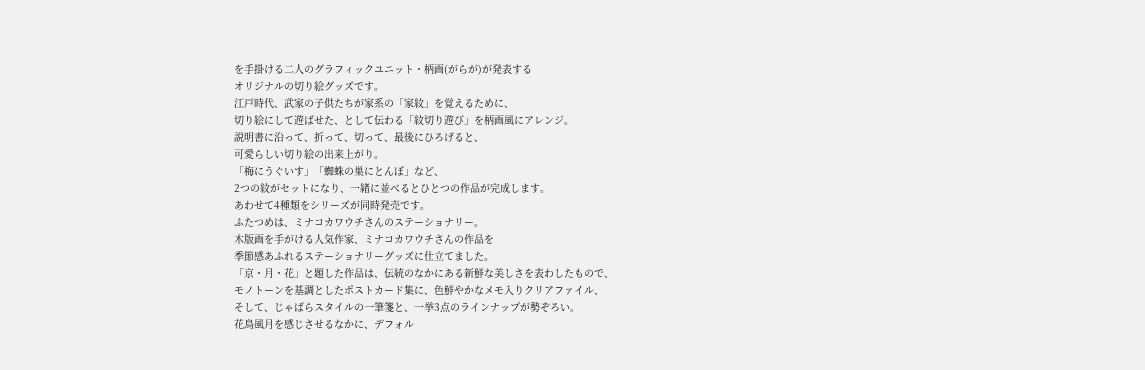を手掛ける二人のグラフィックユニット・柄画(がらが)が発表する
オリジナルの切り絵グッズです。
江戸時代、武家の子供たちが家系の「家紋」を覚えるために、
切り絵にして遊ばせた、として伝わる「紋切り遊び」を柄画風にアレンジ。
説明書に沿って、折って、切って、最後にひろげると、
可愛らしい切り絵の出来上がり。
「梅にうぐいす」「蜘蛛の巣にとんぼ」など、
2つの紋がセットになり、一緒に並べるとひとつの作品が完成します。
あわせて4種類をシリーズが同時発売です。
ふたつめは、ミナコカワウチさんのステーショナリー。
木版画を手がける人気作家、ミナコカワウチさんの作品を
季節感あふれるステーショナリーグッズに仕立てました。
「京・月・花」と題した作品は、伝統のなかにある新鮮な美しさを表わしたもので、
モノトーンを基調としたポストカード集に、色鮮やかなメモ入りクリアファイル、
そして、じゃばらスタイルの一筆箋と、一挙3点のラインナップが勢ぞろい。
花鳥風月を感じさせるなかに、デフォル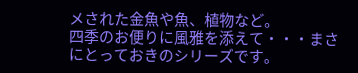メされた金魚や魚、植物など。
四季のお便りに風雅を添えて・・・まさにとっておきのシリーズです。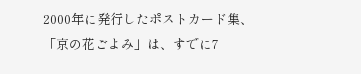2000年に発行したポストカード集、「京の花ごよみ」は、すでに7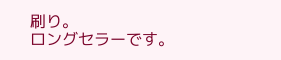刷り。
ロングセラーです。